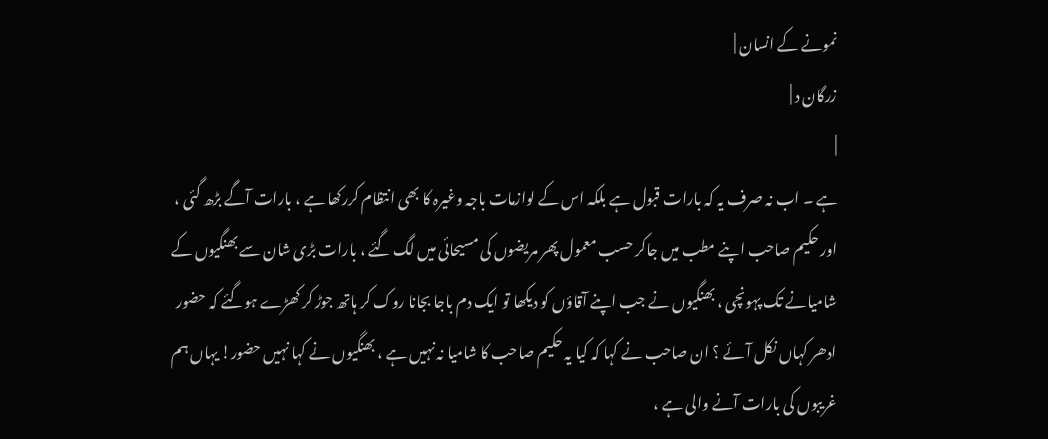نمونے کے انسان |
زرگان د |
|
ہے ۔ اب نہ صرف یہ کہ بارات قبول ہے بلکہ اس کے لوازمات باجہ وغیرہ کا بھی انتظام کررکھا ہے ، بارات آگے بڑھ گئی ، اور حکیم صاحب اپنے مطب میں جاکر حسب معمول پھر مریضوں کی مسیحائی میں لگ گئے ، بارات بڑی شان سے بھنگیوں کے شامیانے تک پہونچی ، بھنگیوں نے جب اپنے آقاؤں کو دیکھا تو ایک دم باجا بجانا روک کر ہاتھ جوڑ کر کھڑے ہوگئے کہ حضور ادھر کہاں نکل آئے ؟ ان صاحب نے کہا کہ کیا یہ حکیم صاحب کا شامیا نہ نہیں ہے ، بھنگیوں نے کہا نہیں حضور! یہاں ہم غریبوں کی بارات آنے والی ہے ،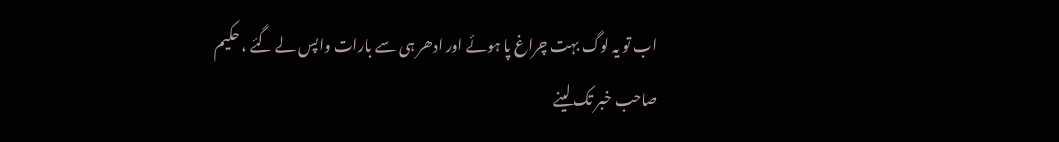اب تو یہ لوگ بہت چراغ پا ہوئے اور ادھر ہی سے بارات واپس لے گئے ، حکیم صاحب خبر تک لینے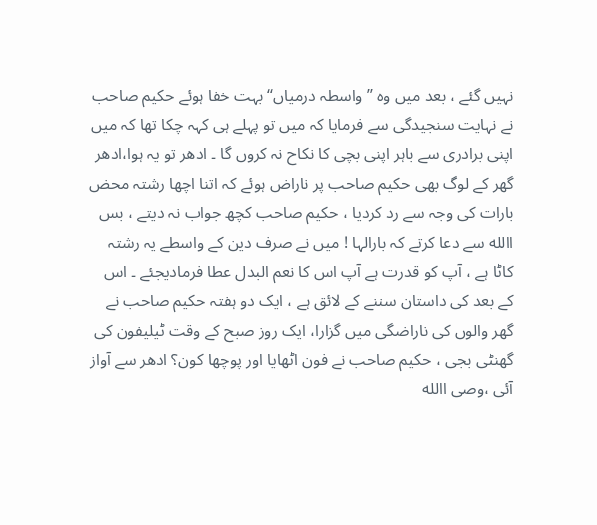نہیں گئے ، بعد میں وہ ’’واسطہ درمیاں‘‘ بہت خفا ہوئے حکیم صاحب نے نہایت سنجیدگی سے فرمایا کہ میں تو پہلے ہی کہہ چکا تھا کہ میں اپنی برادری سے باہر اپنی بچی کا نکاح نہ کروں گا ۔ ادھر تو یہ ہوا،ادھر گھر کے لوگ بھی حکیم صاحب پر ناراض ہوئے کہ اتنا اچھا رشتہ محض بارات کی وجہ سے رد کردیا ، حکیم صاحب کچھ جواب نہ دیتے ، بس االله سے دعا کرتے کہ بارالہا ! میں نے صرف دین کے واسطے یہ رشتہ کاٹا ہے ، آپ کو قدرت ہے آپ اس کا نعم البدل عطا فرمادیجئے ۔ اس کے بعد کی داستان سننے کے لائق ہے ، ایک دو ہفتہ حکیم صاحب نے گھر والوں کی ناراضگی میں گزارا، ایک روز صبح کے وقت ٹیلیفون کی گھنٹی بجی ، حکیم صاحب نے فون اٹھایا اور پوچھا کون؟ ادھر سے آواز آئی ،وصی االله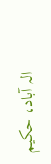الہ آباد، حکیم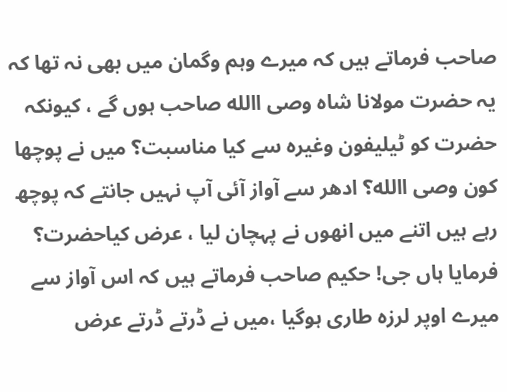صاحب فرماتے ہیں کہ میرے وہم وگمان میں بھی نہ تھا کہ یہ حضرت مولانا شاہ وصی االله صاحب ہوں گے ، کیونکہ حضرت کو ٹیلیفون وغیرہ سے کیا مناسبت؟ میں نے پوچھا کون وصی االله؟ ادھر سے آواز آئی آپ نہیں جانتے کہ پوچھ رہے ہیں اتنے میں انھوں نے پہچان لیا ، عرض کیاحضرت؟ فرمایا ہاں جی! حکیم صاحب فرماتے ہیں کہ اس آواز سے میرے اوپر لرزہ طاری ہوگیا ،میں نے ڈرتے ڈرتے عرض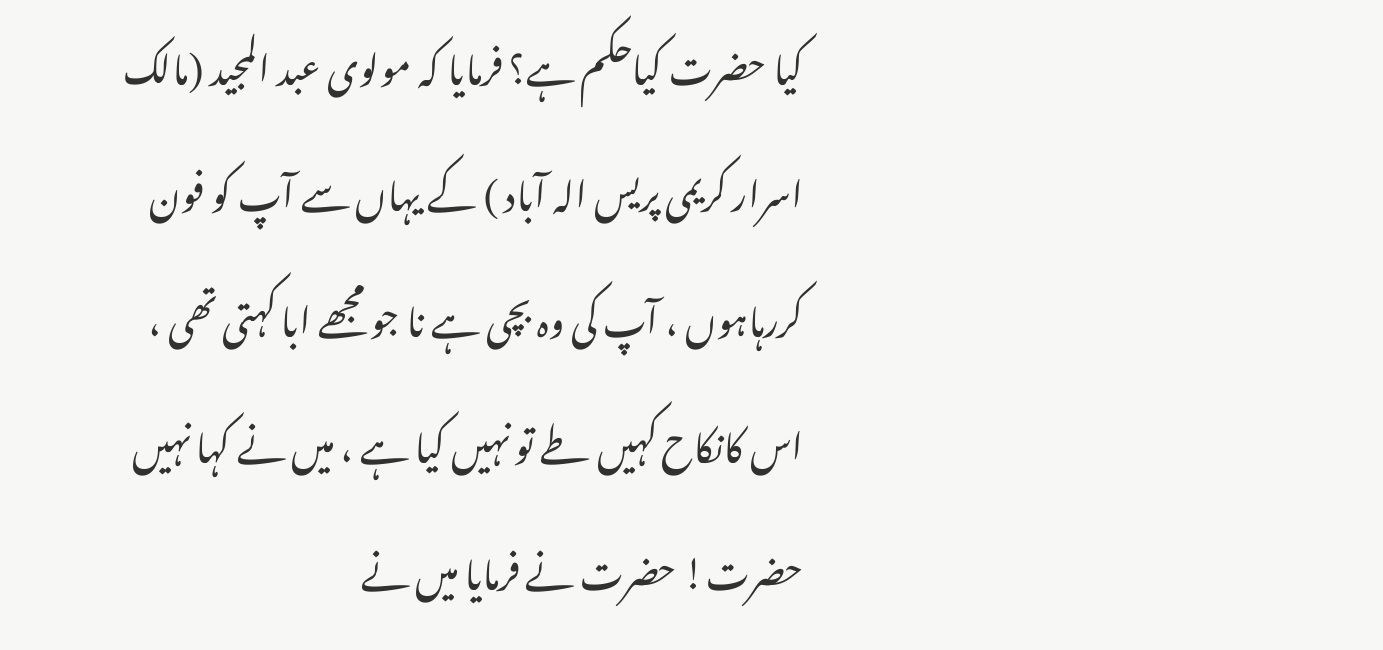کیا حضرت کیاحکم ہے؟ فرمایا کہ مولوی عبد المجید (مالک اسرار کریمی پریس الہ آباد ) کے یہاں سے آپ کو فون کررہاہوں ، آپ کی وہ بچی ہے نا جو مجھے ابا کہتی تھی ، اس کانکاح کہیں طے تو نہیں کیا ہے ، میں نے کہا نہیں حضرت! حضرت نے فرمایا میں نے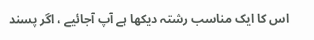اس کا ایک مناسب رشتہ دیکھا ہے آپ آجائیے ، اگر پسند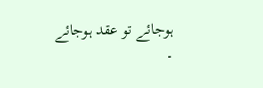ہوجائے تو عقد ہوجائے ۔